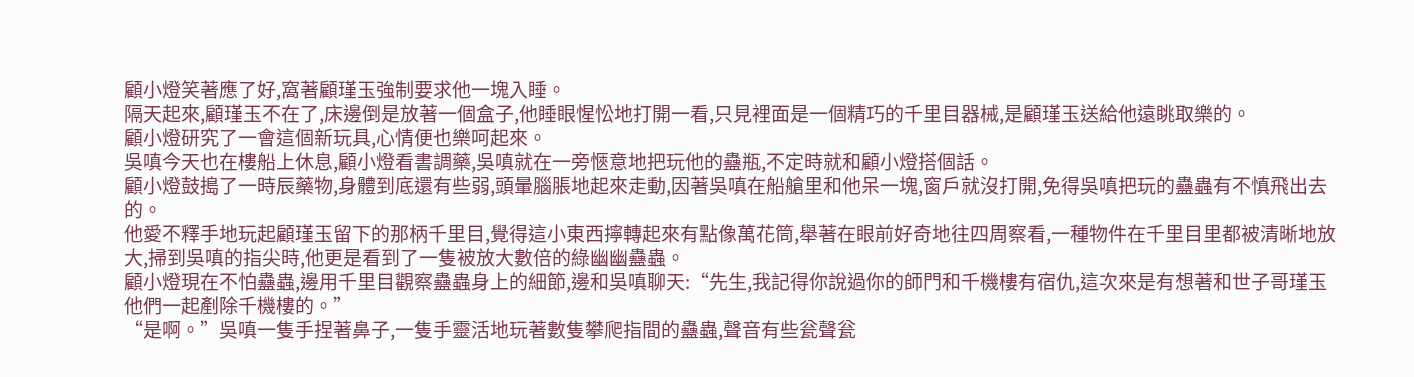顧小燈笑著應了好,窩著顧瑾玉強制要求他一塊入睡。
隔天起來,顧瑾玉不在了,床邊倒是放著一個盒子,他睡眼惺忪地打開一看,只見裡面是一個精巧的千里目器械,是顧瑾玉送給他遠眺取樂的。
顧小燈研究了一會這個新玩具,心情便也樂呵起來。
吳嗔今天也在樓船上休息,顧小燈看書調藥,吳嗔就在一旁愜意地把玩他的蠱瓶,不定時就和顧小燈搭個話。
顧小燈鼓搗了一時辰藥物,身體到底還有些弱,頭暈腦脹地起來走動,因著吳嗔在船艙里和他呆一塊,窗戶就沒打開,免得吳嗔把玩的蠱蟲有不慎飛出去的。
他愛不釋手地玩起顧瑾玉留下的那柄千里目,覺得這小東西擰轉起來有點像萬花筒,舉著在眼前好奇地往四周察看,一種物件在千里目里都被清晰地放大,掃到吳嗔的指尖時,他更是看到了一隻被放大數倍的綠幽幽蠱蟲。
顧小燈現在不怕蠱蟲,邊用千里目觀察蠱蟲身上的細節,邊和吳嗔聊天:“先生,我記得你說過你的師門和千機樓有宿仇,這次來是有想著和世子哥瑾玉他們一起剷除千機樓的。”
“是啊。”吳嗔一隻手捏著鼻子,一隻手靈活地玩著數隻攀爬指間的蠱蟲,聲音有些瓮聲瓮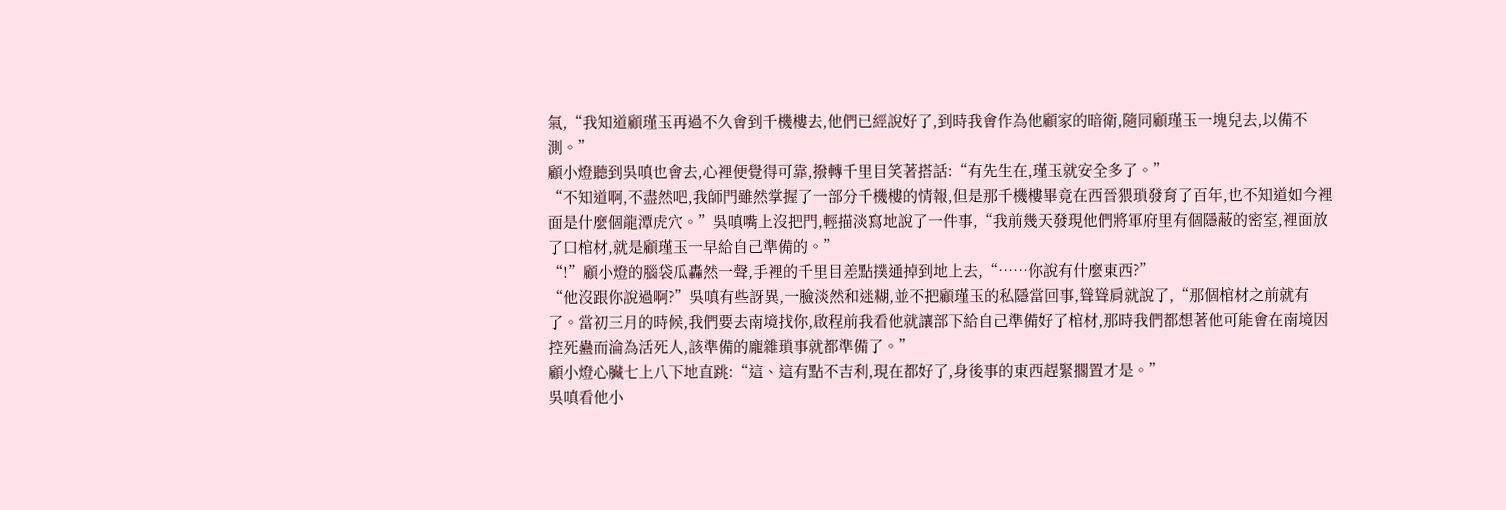氣,“我知道顧瑾玉再過不久會到千機樓去,他們已經說好了,到時我會作為他顧家的暗衛,隨同顧瑾玉一塊兒去,以備不測。”
顧小燈聽到吳嗔也會去,心裡便覺得可靠,撥轉千里目笑著搭話:“有先生在,瑾玉就安全多了。”
“不知道啊,不盡然吧,我師門雖然掌握了一部分千機樓的情報,但是那千機樓畢竟在西晉猥瑣發育了百年,也不知道如今裡面是什麼個龍潭虎穴。”吳嗔嘴上沒把門,輕描淡寫地說了一件事,“我前幾天發現他們將軍府里有個隱蔽的密室,裡面放了口棺材,就是顧瑾玉一早給自己準備的。”
“!”顧小燈的腦袋瓜轟然一聲,手裡的千里目差點撲通掉到地上去,“……你說有什麼東西?”
“他沒跟你說過啊?”吳嗔有些訝異,一臉淡然和迷糊,並不把顧瑾玉的私隱當回事,聳聳肩就說了,“那個棺材之前就有了。當初三月的時候,我們要去南境找你,啟程前我看他就讓部下給自己準備好了棺材,那時我們都想著他可能會在南境因控死蠱而淪為活死人,該準備的龐雜瑣事就都準備了。”
顧小燈心臟七上八下地直跳:“這、這有點不吉利,現在都好了,身後事的東西趕緊擱置才是。”
吳嗔看他小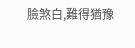臉煞白,難得猶豫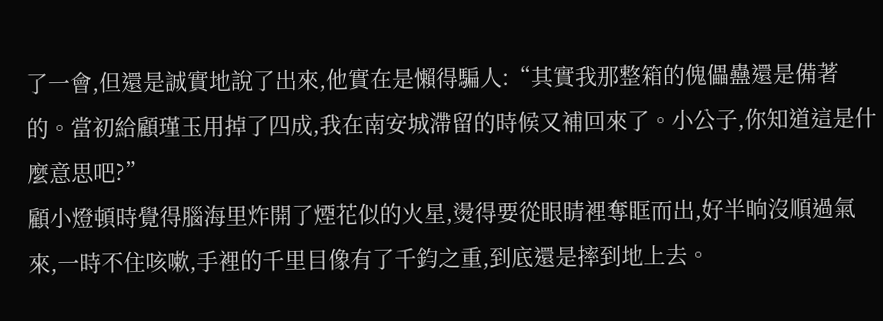了一會,但還是誠實地說了出來,他實在是懶得騙人:“其實我那整箱的傀儡蠱還是備著的。當初給顧瑾玉用掉了四成,我在南安城滯留的時候又補回來了。小公子,你知道這是什麼意思吧?”
顧小燈頓時覺得腦海里炸開了煙花似的火星,燙得要從眼睛裡奪眶而出,好半晌沒順過氣來,一時不住咳嗽,手裡的千里目像有了千鈞之重,到底還是摔到地上去。